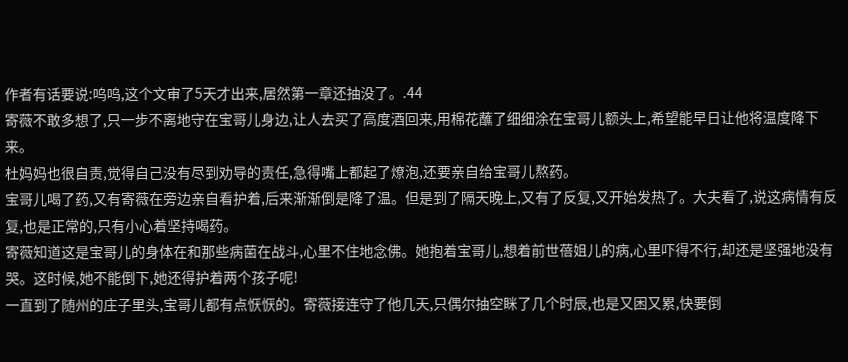作者有话要说:呜呜,这个文审了5天才出来,居然第一章还抽没了。.44
寄薇不敢多想了,只一步不离地守在宝哥儿身边,让人去买了高度酒回来,用棉花蘸了细细涂在宝哥儿额头上,希望能早日让他将温度降下来。
杜妈妈也很自责,觉得自己没有尽到劝导的责任,急得嘴上都起了燎泡,还要亲自给宝哥儿熬药。
宝哥儿喝了药,又有寄薇在旁边亲自看护着,后来渐渐倒是降了温。但是到了隔天晚上,又有了反复,又开始发热了。大夫看了,说这病情有反复,也是正常的,只有小心着坚持喝药。
寄薇知道这是宝哥儿的身体在和那些病菌在战斗,心里不住地念佛。她抱着宝哥儿,想着前世蓓姐儿的病,心里吓得不行,却还是坚强地没有哭。这时候,她不能倒下,她还得护着两个孩子呢!
一直到了随州的庄子里头,宝哥儿都有点恹恹的。寄薇接连守了他几天,只偶尔抽空眯了几个时辰,也是又困又累,快要倒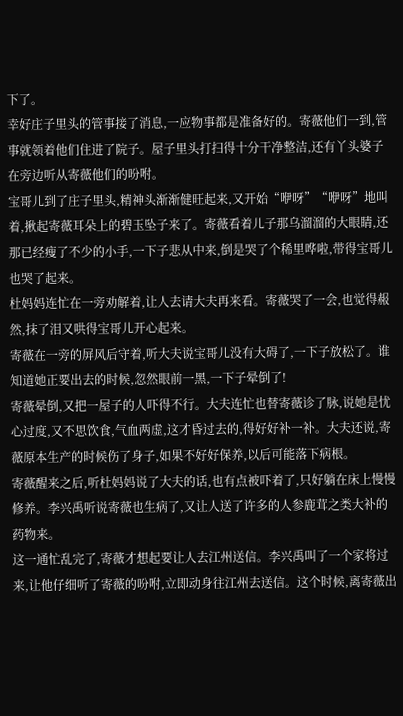下了。
幸好庄子里头的管事接了消息,一应物事都是准备好的。寄薇他们一到,管事就领着他们住进了院子。屋子里头打扫得十分干净整洁,还有丫头婆子在旁边听从寄薇他们的吩咐。
宝哥儿到了庄子里头,精神头渐渐健旺起来,又开始“咿呀”“咿呀”地叫着,揪起寄薇耳朵上的碧玉坠子来了。寄薇看着儿子那乌溜溜的大眼睛,还那已经瘦了不少的小手,一下子悲从中来,倒是哭了个稀里哗啦,带得宝哥儿也哭了起来。
杜妈妈连忙在一旁劝解着,让人去请大夫再来看。寄薇哭了一会,也觉得赧然,抹了泪又哄得宝哥儿开心起来。
寄薇在一旁的屏风后守着,听大夫说宝哥儿没有大碍了,一下子放松了。谁知道她正要出去的时候,忽然眼前一黑,一下子晕倒了!
寄薇晕倒,又把一屋子的人吓得不行。大夫连忙也替寄薇诊了脉,说她是忧心过度,又不思饮食,气血两虚,这才昏过去的,得好好补一补。大夫还说,寄薇原本生产的时候伤了身子,如果不好好保养,以后可能落下病根。
寄薇醒来之后,听杜妈妈说了大夫的话,也有点被吓着了,只好躺在床上慢慢修养。李兴禹听说寄薇也生病了,又让人送了许多的人参鹿茸之类大补的药物来。
这一通忙乱完了,寄薇才想起要让人去江州送信。李兴禹叫了一个家将过来,让他仔细听了寄薇的吩咐,立即动身往江州去送信。这个时候,离寄薇出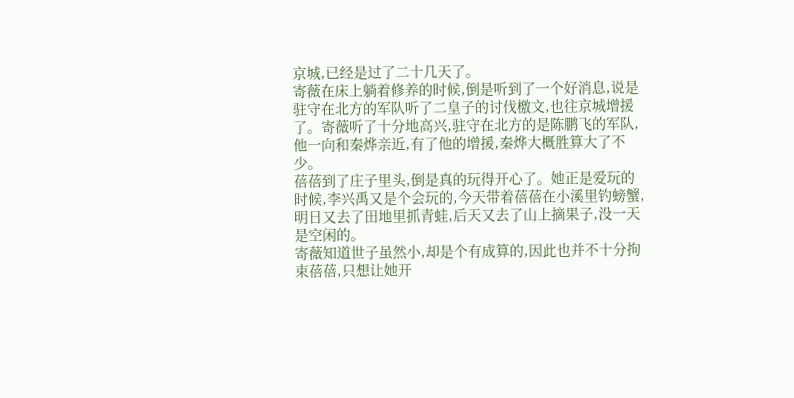京城,已经是过了二十几天了。
寄薇在床上躺着修养的时候,倒是听到了一个好消息,说是驻守在北方的军队听了二皇子的讨伐檄文,也往京城增援了。寄薇听了十分地高兴,驻守在北方的是陈鹏飞的军队,他一向和秦烨亲近,有了他的增援,秦烨大概胜算大了不少。
蓓蓓到了庄子里头,倒是真的玩得开心了。她正是爱玩的时候,李兴禹又是个会玩的,今天带着蓓蓓在小溪里钓螃蟹,明日又去了田地里抓青蛙,后天又去了山上摘果子,没一天是空闲的。
寄薇知道世子虽然小,却是个有成算的,因此也并不十分拘束蓓蓓,只想让她开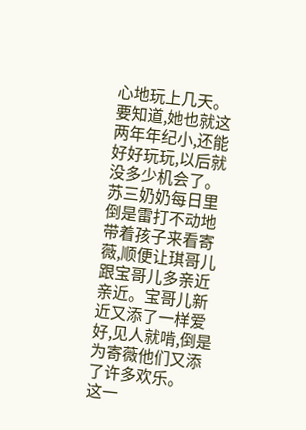心地玩上几天。要知道,她也就这两年年纪小,还能好好玩玩,以后就没多少机会了。
苏三奶奶每日里倒是雷打不动地带着孩子来看寄薇,顺便让琪哥儿跟宝哥儿多亲近亲近。宝哥儿新近又添了一样爱好,见人就啃,倒是为寄薇他们又添了许多欢乐。
这一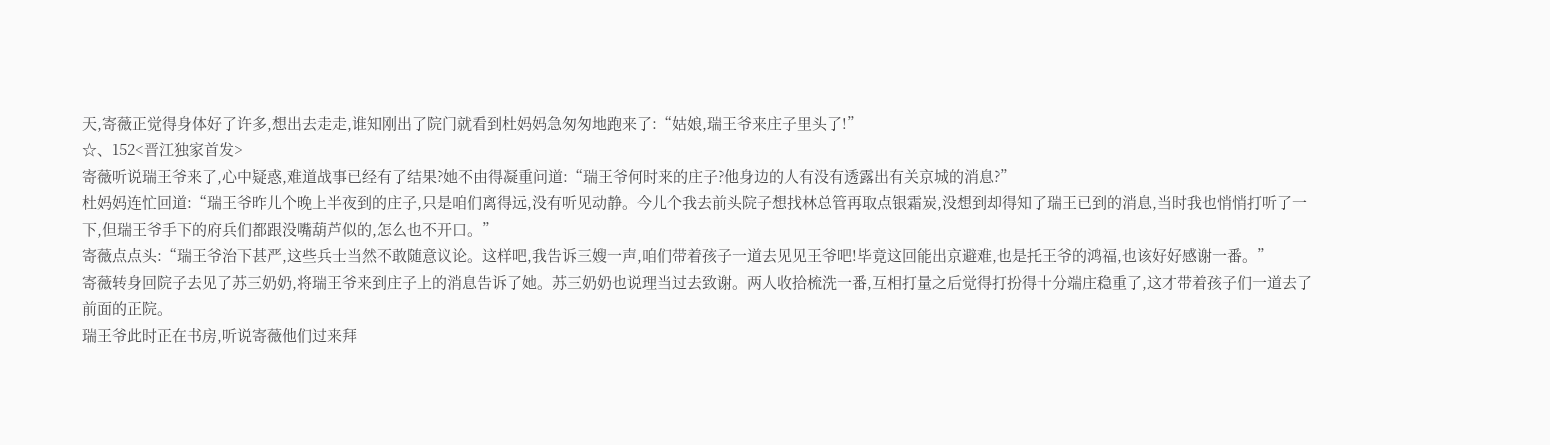天,寄薇正觉得身体好了许多,想出去走走,谁知刚出了院门就看到杜妈妈急匆匆地跑来了:“姑娘,瑞王爷来庄子里头了!”
☆、152<晋江独家首发>
寄薇听说瑞王爷来了,心中疑惑,难道战事已经有了结果?她不由得凝重问道:“瑞王爷何时来的庄子?他身边的人有没有透露出有关京城的消息?”
杜妈妈连忙回道:“瑞王爷昨儿个晚上半夜到的庄子,只是咱们离得远,没有听见动静。今儿个我去前头院子想找林总管再取点银霜炭,没想到却得知了瑞王已到的消息,当时我也悄悄打听了一下,但瑞王爷手下的府兵们都跟没嘴葫芦似的,怎么也不开口。”
寄薇点点头:“瑞王爷治下甚严,这些兵士当然不敢随意议论。这样吧,我告诉三嫂一声,咱们带着孩子一道去见见王爷吧!毕竟这回能出京避难,也是托王爷的鸿福,也该好好感谢一番。”
寄薇转身回院子去见了苏三奶奶,将瑞王爷来到庄子上的消息告诉了她。苏三奶奶也说理当过去致谢。两人收拾梳洗一番,互相打量之后觉得打扮得十分端庄稳重了,这才带着孩子们一道去了前面的正院。
瑞王爷此时正在书房,听说寄薇他们过来拜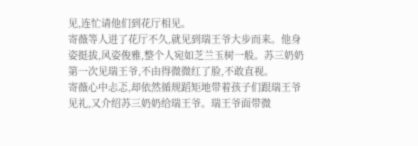见,连忙请他们到花厅相见。
寄薇等人进了花厅不久,就见到瑞王爷大步而来。他身姿挺拔,风姿俊雅,整个人宛如芝兰玉树一般。苏三奶奶第一次见瑞王爷,不由得微微红了脸,不敢直视。
寄薇心中忐忑,却依然循规蹈矩地带着孩子们跟瑞王爷见礼,又介绍苏三奶奶给瑞王爷。瑞王爷面带微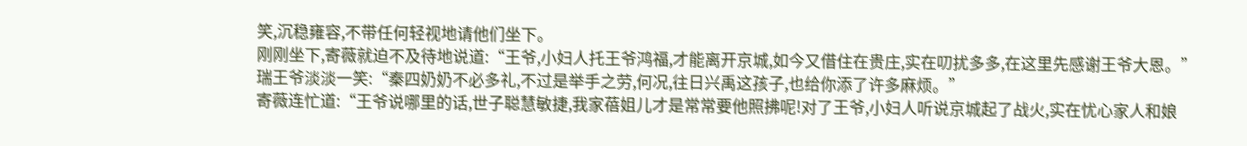笑,沉稳雍容,不带任何轻视地请他们坐下。
刚刚坐下,寄薇就迫不及待地说道:“王爷,小妇人托王爷鸿福,才能离开京城,如今又借住在贵庄,实在叨扰多多,在这里先感谢王爷大恩。”
瑞王爷淡淡一笑:“秦四奶奶不必多礼,不过是举手之劳,何况,往日兴禹这孩子,也给你添了许多麻烦。”
寄薇连忙道:“王爷说哪里的话,世子聪慧敏捷,我家蓓姐儿才是常常要他照拂呢!对了王爷,小妇人听说京城起了战火,实在忧心家人和娘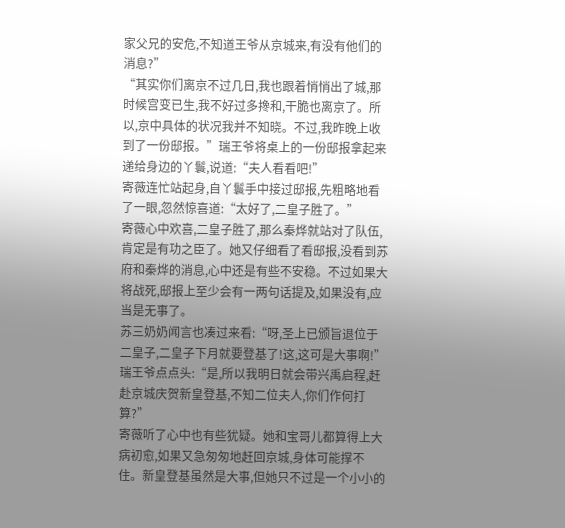家父兄的安危,不知道王爷从京城来,有没有他们的消息?”
“其实你们离京不过几日,我也跟着悄悄出了城,那时候宫变已生,我不好过多搀和,干脆也离京了。所以,京中具体的状况我并不知晓。不过,我昨晚上收到了一份邸报。”瑞王爷将桌上的一份邸报拿起来递给身边的丫鬟,说道:“夫人看看吧!”
寄薇连忙站起身,自丫鬟手中接过邸报,先粗略地看了一眼,忽然惊喜道:“太好了,二皇子胜了。”
寄薇心中欢喜,二皇子胜了,那么秦烨就站对了队伍,肯定是有功之臣了。她又仔细看了看邸报,没看到苏府和秦烨的消息,心中还是有些不安稳。不过如果大将战死,邸报上至少会有一两句话提及,如果没有,应当是无事了。
苏三奶奶闻言也凑过来看:“呀,圣上已颁旨退位于二皇子,二皇子下月就要登基了!这,这可是大事啊!”
瑞王爷点点头:“是,所以我明日就会带兴禹启程,赶赴京城庆贺新皇登基,不知二位夫人,你们作何打算?”
寄薇听了心中也有些犹疑。她和宝哥儿都算得上大病初愈,如果又急匆匆地赶回京城,身体可能撑不住。新皇登基虽然是大事,但她只不过是一个小小的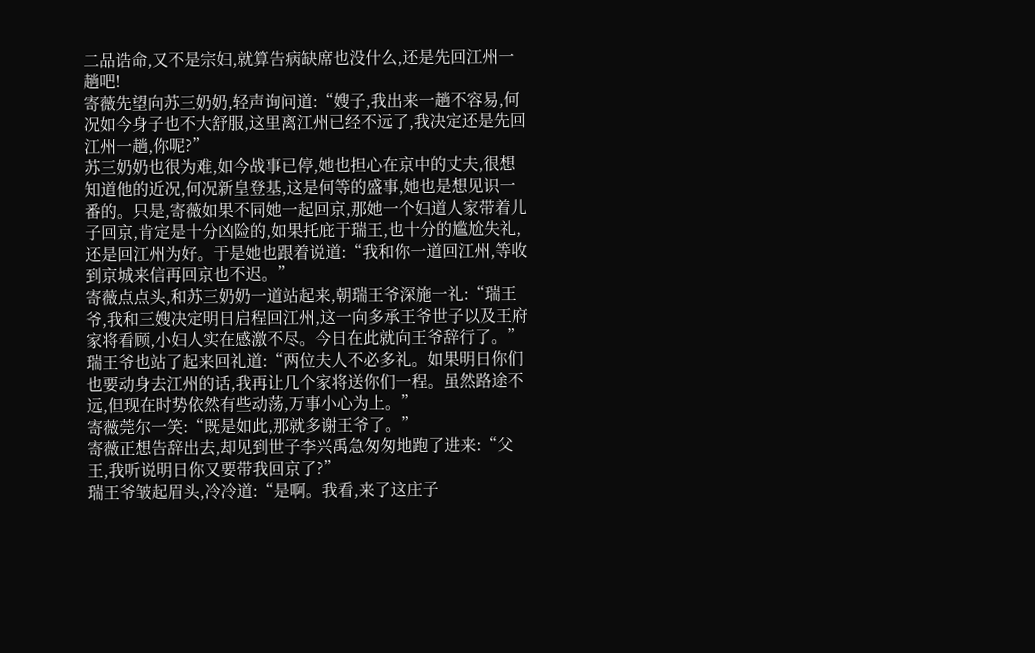二品诰命,又不是宗妇,就算告病缺席也没什么,还是先回江州一趟吧!
寄薇先望向苏三奶奶,轻声询问道:“嫂子,我出来一趟不容易,何况如今身子也不大舒服,这里离江州已经不远了,我决定还是先回江州一趟,你呢?”
苏三奶奶也很为难,如今战事已停,她也担心在京中的丈夫,很想知道他的近况,何况新皇登基,这是何等的盛事,她也是想见识一番的。只是,寄薇如果不同她一起回京,那她一个妇道人家带着儿子回京,肯定是十分凶险的,如果托庇于瑞王,也十分的尴尬失礼,还是回江州为好。于是她也跟着说道:“我和你一道回江州,等收到京城来信再回京也不迟。”
寄薇点点头,和苏三奶奶一道站起来,朝瑞王爷深施一礼:“瑞王爷,我和三嫂决定明日启程回江州,这一向多承王爷世子以及王府家将看顾,小妇人实在感激不尽。今日在此就向王爷辞行了。”
瑞王爷也站了起来回礼道:“两位夫人不必多礼。如果明日你们也要动身去江州的话,我再让几个家将送你们一程。虽然路途不远,但现在时势依然有些动荡,万事小心为上。”
寄薇莞尔一笑:“既是如此,那就多谢王爷了。”
寄薇正想告辞出去,却见到世子李兴禹急匆匆地跑了进来:“父王,我听说明日你又要带我回京了?”
瑞王爷皱起眉头,冷冷道:“是啊。我看,来了这庄子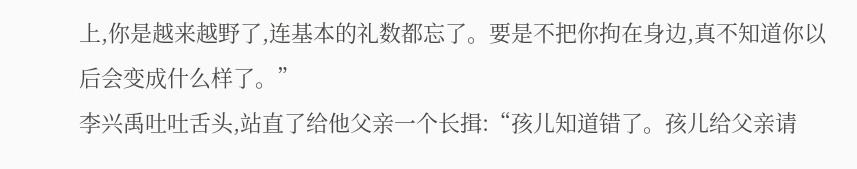上,你是越来越野了,连基本的礼数都忘了。要是不把你拘在身边,真不知道你以后会变成什么样了。”
李兴禹吐吐舌头,站直了给他父亲一个长揖:“孩儿知道错了。孩儿给父亲请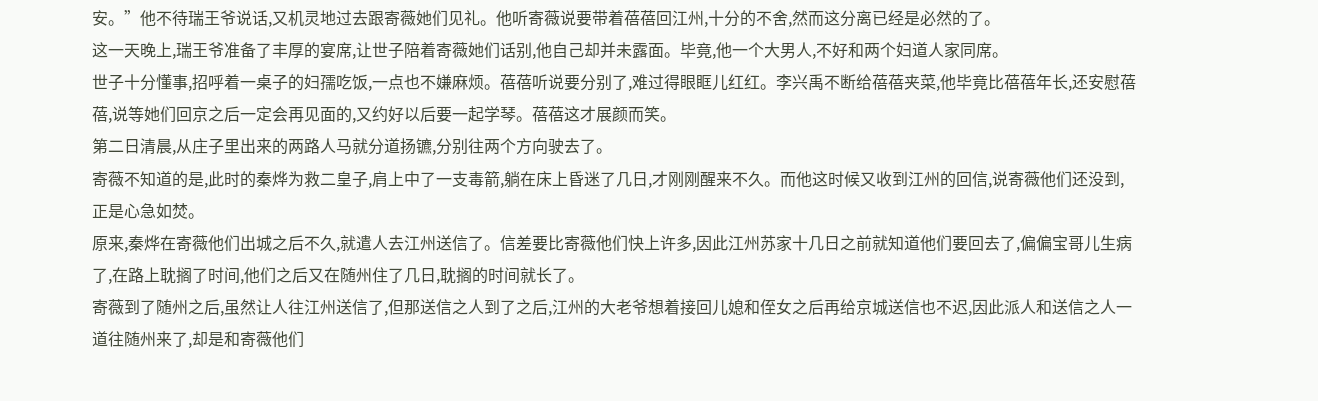安。”他不待瑞王爷说话,又机灵地过去跟寄薇她们见礼。他听寄薇说要带着蓓蓓回江州,十分的不舍,然而这分离已经是必然的了。
这一天晚上,瑞王爷准备了丰厚的宴席,让世子陪着寄薇她们话别,他自己却并未露面。毕竟,他一个大男人,不好和两个妇道人家同席。
世子十分懂事,招呼着一桌子的妇孺吃饭,一点也不嫌麻烦。蓓蓓听说要分别了,难过得眼眶儿红红。李兴禹不断给蓓蓓夹菜,他毕竟比蓓蓓年长,还安慰蓓蓓,说等她们回京之后一定会再见面的,又约好以后要一起学琴。蓓蓓这才展颜而笑。
第二日清晨,从庄子里出来的两路人马就分道扬镳,分别往两个方向驶去了。
寄薇不知道的是,此时的秦烨为救二皇子,肩上中了一支毒箭,躺在床上昏迷了几日,才刚刚醒来不久。而他这时候又收到江州的回信,说寄薇他们还没到,正是心急如焚。
原来,秦烨在寄薇他们出城之后不久,就遣人去江州送信了。信差要比寄薇他们快上许多,因此江州苏家十几日之前就知道他们要回去了,偏偏宝哥儿生病了,在路上耽搁了时间,他们之后又在随州住了几日,耽搁的时间就长了。
寄薇到了随州之后,虽然让人往江州送信了,但那送信之人到了之后,江州的大老爷想着接回儿媳和侄女之后再给京城送信也不迟,因此派人和送信之人一道往随州来了,却是和寄薇他们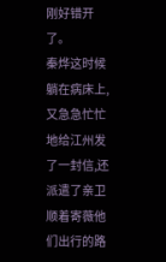刚好错开了。
秦烨这时候躺在病床上,又急急忙忙地给江州发了一封信,还派遣了亲卫顺着寄薇他们出行的路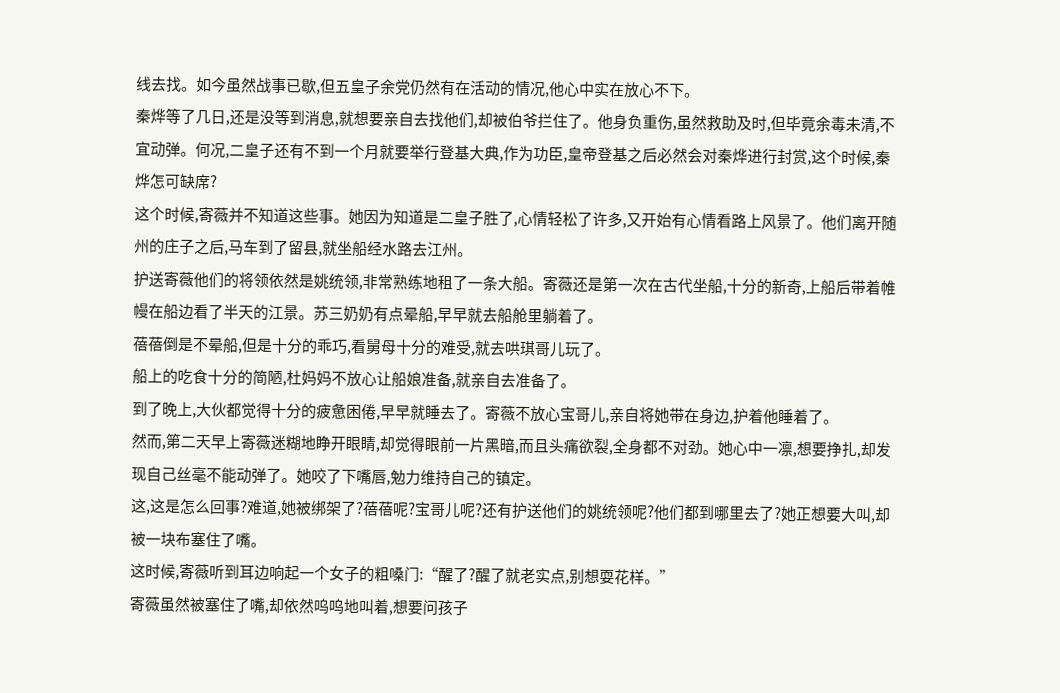线去找。如今虽然战事已歇,但五皇子余党仍然有在活动的情况,他心中实在放心不下。
秦烨等了几日,还是没等到消息,就想要亲自去找他们,却被伯爷拦住了。他身负重伤,虽然救助及时,但毕竟余毒未清,不宜动弹。何况,二皇子还有不到一个月就要举行登基大典,作为功臣,皇帝登基之后必然会对秦烨进行封赏,这个时候,秦烨怎可缺席?
这个时候,寄薇并不知道这些事。她因为知道是二皇子胜了,心情轻松了许多,又开始有心情看路上风景了。他们离开随州的庄子之后,马车到了留县,就坐船经水路去江州。
护送寄薇他们的将领依然是姚统领,非常熟练地租了一条大船。寄薇还是第一次在古代坐船,十分的新奇,上船后带着帷幔在船边看了半天的江景。苏三奶奶有点晕船,早早就去船舱里躺着了。
蓓蓓倒是不晕船,但是十分的乖巧,看舅母十分的难受,就去哄琪哥儿玩了。
船上的吃食十分的简陋,杜妈妈不放心让船娘准备,就亲自去准备了。
到了晚上,大伙都觉得十分的疲惫困倦,早早就睡去了。寄薇不放心宝哥儿,亲自将她带在身边,护着他睡着了。
然而,第二天早上寄薇迷糊地睁开眼睛,却觉得眼前一片黑暗,而且头痛欲裂,全身都不对劲。她心中一凛,想要挣扎,却发现自己丝毫不能动弹了。她咬了下嘴唇,勉力维持自己的镇定。
这,这是怎么回事?难道,她被绑架了?蓓蓓呢?宝哥儿呢?还有护送他们的姚统领呢?他们都到哪里去了?她正想要大叫,却被一块布塞住了嘴。
这时候,寄薇听到耳边响起一个女子的粗嗓门:“醒了?醒了就老实点,别想耍花样。”
寄薇虽然被塞住了嘴,却依然呜呜地叫着,想要问孩子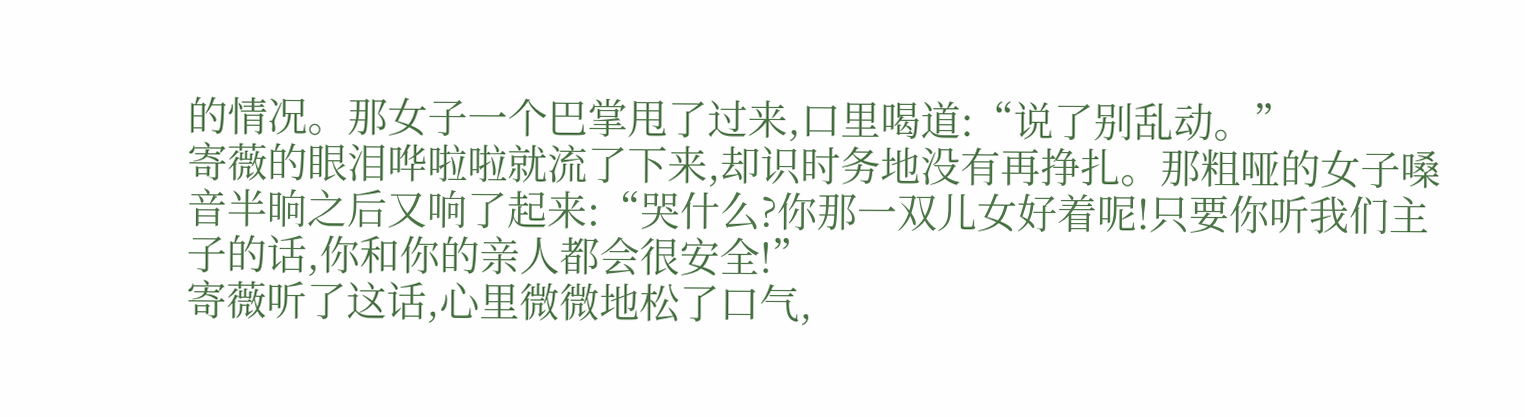的情况。那女子一个巴掌甩了过来,口里喝道:“说了别乱动。”
寄薇的眼泪哗啦啦就流了下来,却识时务地没有再挣扎。那粗哑的女子嗓音半晌之后又响了起来:“哭什么?你那一双儿女好着呢!只要你听我们主子的话,你和你的亲人都会很安全!”
寄薇听了这话,心里微微地松了口气,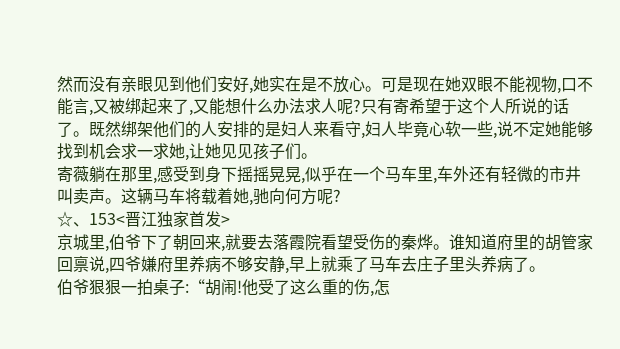然而没有亲眼见到他们安好,她实在是不放心。可是现在她双眼不能视物,口不能言,又被绑起来了,又能想什么办法求人呢?只有寄希望于这个人所说的话了。既然绑架他们的人安排的是妇人来看守,妇人毕竟心软一些,说不定她能够找到机会求一求她,让她见见孩子们。
寄薇躺在那里,感受到身下摇摇晃晃,似乎在一个马车里,车外还有轻微的市井叫卖声。这辆马车将载着她,驰向何方呢?
☆、153<晋江独家首发>
京城里,伯爷下了朝回来,就要去落霞院看望受伤的秦烨。谁知道府里的胡管家回禀说,四爷嫌府里养病不够安静,早上就乘了马车去庄子里头养病了。
伯爷狠狠一拍桌子:“胡闹!他受了这么重的伤,怎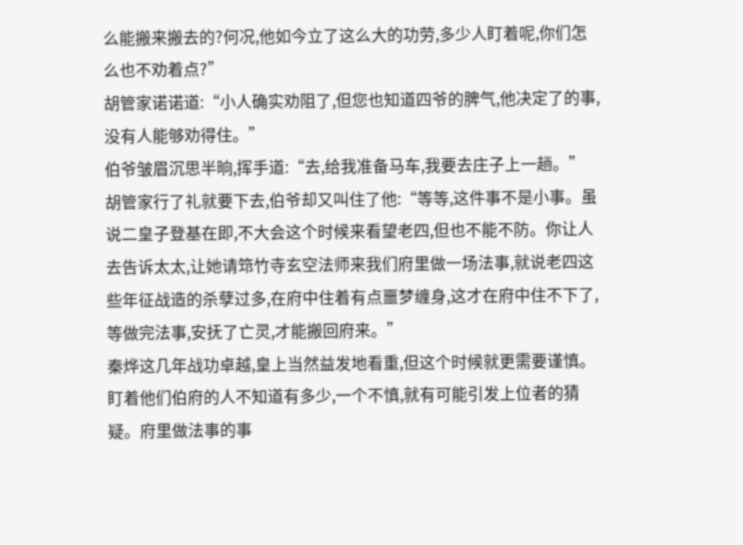么能搬来搬去的?何况,他如今立了这么大的功劳,多少人盯着呢,你们怎么也不劝着点?”
胡管家诺诺道:“小人确实劝阻了,但您也知道四爷的脾气,他决定了的事,没有人能够劝得住。”
伯爷皱眉沉思半晌,挥手道:“去,给我准备马车,我要去庄子上一趟。”
胡管家行了礼就要下去,伯爷却又叫住了他:“等等,这件事不是小事。虽说二皇子登基在即,不大会这个时候来看望老四,但也不能不防。你让人去告诉太太,让她请筇竹寺玄空法师来我们府里做一场法事,就说老四这些年征战造的杀孽过多,在府中住着有点噩梦缠身,这才在府中住不下了,等做完法事,安抚了亡灵,才能搬回府来。”
秦烨这几年战功卓越,皇上当然益发地看重,但这个时候就更需要谨慎。盯着他们伯府的人不知道有多少,一个不慎,就有可能引发上位者的猜疑。府里做法事的事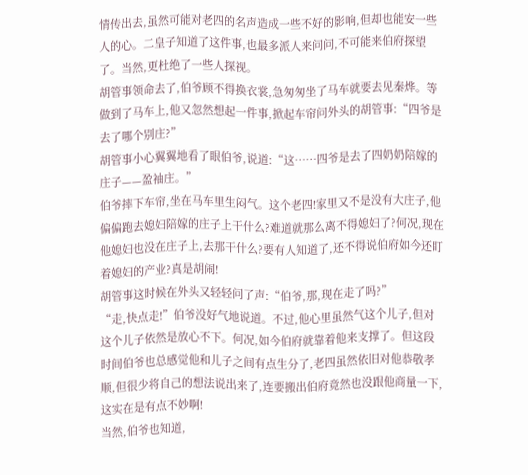情传出去,虽然可能对老四的名声造成一些不好的影响,但却也能安一些人的心。二皇子知道了这件事,也最多派人来问问,不可能来伯府探望了。当然,更杜绝了一些人探视。
胡管事领命去了,伯爷顾不得换衣裳,急匆匆坐了马车就要去见秦烨。等做到了马车上,他又忽然想起一件事,掀起车帘问外头的胡管事:“四爷是去了哪个别庄?”
胡管事小心翼翼地看了眼伯爷,说道:“这……四爷是去了四奶奶陪嫁的庄子——盈袖庄。”
伯爷摔下车帘,坐在马车里生闷气。这个老四!家里又不是没有大庄子,他偏偏跑去媳妇陪嫁的庄子上干什么?难道就那么离不得媳妇了?何况,现在他媳妇也没在庄子上,去那干什么?要有人知道了,还不得说伯府如今还盯着媳妇的产业?真是胡闹!
胡管事这时候在外头又轻轻问了声:“伯爷,那,现在走了吗?”
“走,快点走!”伯爷没好气地说道。不过,他心里虽然气这个儿子,但对这个儿子依然是放心不下。何况,如今伯府就靠着他来支撑了。但这段时间伯爷也总感觉他和儿子之间有点生分了,老四虽然依旧对他恭敬孝顺,但很少将自己的想法说出来了,连要搬出伯府竟然也没跟他商量一下,这实在是有点不妙啊!
当然,伯爷也知道,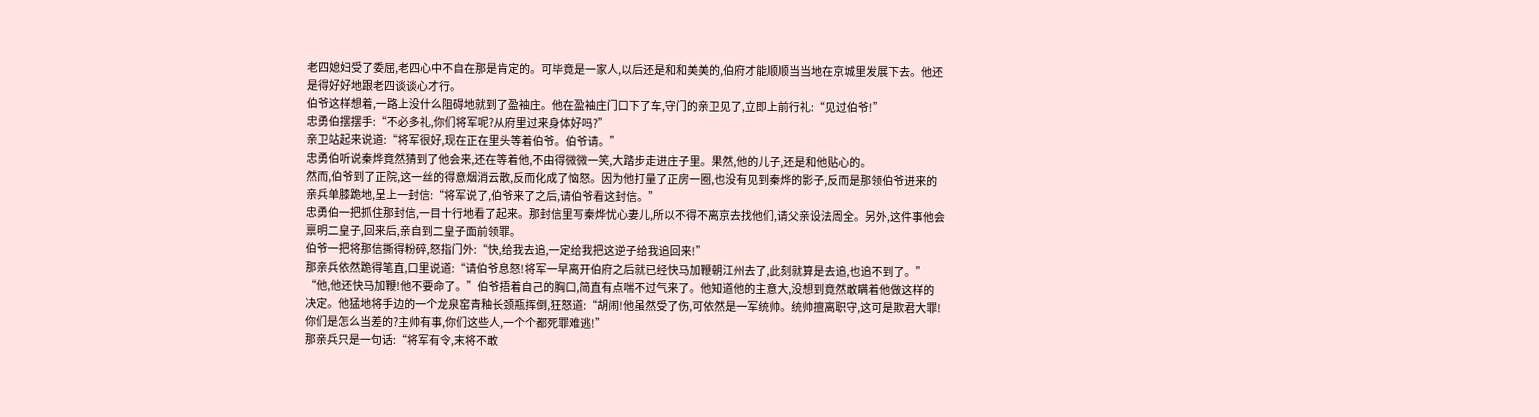老四媳妇受了委屈,老四心中不自在那是肯定的。可毕竟是一家人,以后还是和和美美的,伯府才能顺顺当当地在京城里发展下去。他还是得好好地跟老四谈谈心才行。
伯爷这样想着,一路上没什么阻碍地就到了盈袖庄。他在盈袖庄门口下了车,守门的亲卫见了,立即上前行礼:“见过伯爷!”
忠勇伯摆摆手:“不必多礼,你们将军呢?从府里过来身体好吗?”
亲卫站起来说道:“将军很好,现在正在里头等着伯爷。伯爷请。”
忠勇伯听说秦烨竟然猜到了他会来,还在等着他,不由得微微一笑,大踏步走进庄子里。果然,他的儿子,还是和他贴心的。
然而,伯爷到了正院,这一丝的得意烟消云散,反而化成了恼怒。因为他打量了正房一圈,也没有见到秦烨的影子,反而是那领伯爷进来的亲兵单膝跪地,呈上一封信:“将军说了,伯爷来了之后,请伯爷看这封信。”
忠勇伯一把抓住那封信,一目十行地看了起来。那封信里写秦烨忧心妻儿,所以不得不离京去找他们,请父亲设法周全。另外,这件事他会禀明二皇子,回来后,亲自到二皇子面前领罪。
伯爷一把将那信撕得粉碎,怒指门外:“快,给我去追,一定给我把这逆子给我追回来!”
那亲兵依然跪得笔直,口里说道:“请伯爷息怒!将军一早离开伯府之后就已经快马加鞭朝江州去了,此刻就算是去追,也追不到了。”
“他,他还快马加鞭!他不要命了。”伯爷捂着自己的胸口,简直有点喘不过气来了。他知道他的主意大,没想到竟然敢瞒着他做这样的决定。他猛地将手边的一个龙泉窑青釉长颈瓶挥倒,狂怒道:“胡闹!他虽然受了伤,可依然是一军统帅。统帅擅离职守,这可是欺君大罪!你们是怎么当差的?主帅有事,你们这些人,一个个都死罪难逃!”
那亲兵只是一句话:“将军有令,末将不敢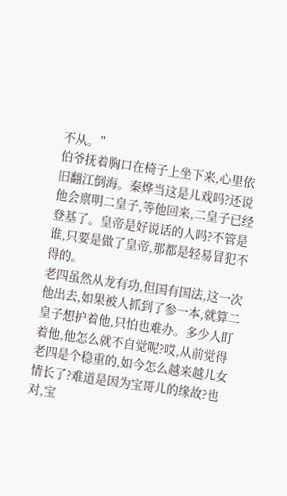不从。”
伯爷抚着胸口在椅子上坐下来,心里依旧翻江倒海。秦烨当这是儿戏吗?还说他会禀明二皇子,等他回来,二皇子已经登基了。皇帝是好说话的人吗?不管是谁,只要是做了皇帝,那都是轻易冒犯不得的。
老四虽然从龙有功,但国有国法,这一次他出去,如果被人抓到了参一本,就算二皇子想护着他,只怕也难办。多少人盯着他,他怎么就不自觉呢?哎,从前觉得老四是个稳重的,如今怎么越来越儿女情长了?难道是因为宝哥儿的缘故?也对,宝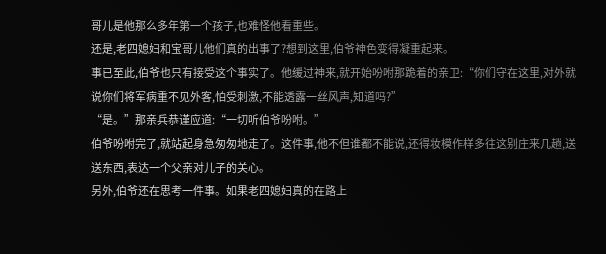哥儿是他那么多年第一个孩子,也难怪他看重些。
还是,老四媳妇和宝哥儿他们真的出事了?想到这里,伯爷神色变得凝重起来。
事已至此,伯爷也只有接受这个事实了。他缓过神来,就开始吩咐那跪着的亲卫:“你们守在这里,对外就说你们将军病重不见外客,怕受刺激,不能透露一丝风声,知道吗?”
“是。”那亲兵恭谨应道:“一切听伯爷吩咐。”
伯爷吩咐完了,就站起身急匆匆地走了。这件事,他不但谁都不能说,还得妆模作样多往这别庄来几趟,送送东西,表达一个父亲对儿子的关心。
另外,伯爷还在思考一件事。如果老四媳妇真的在路上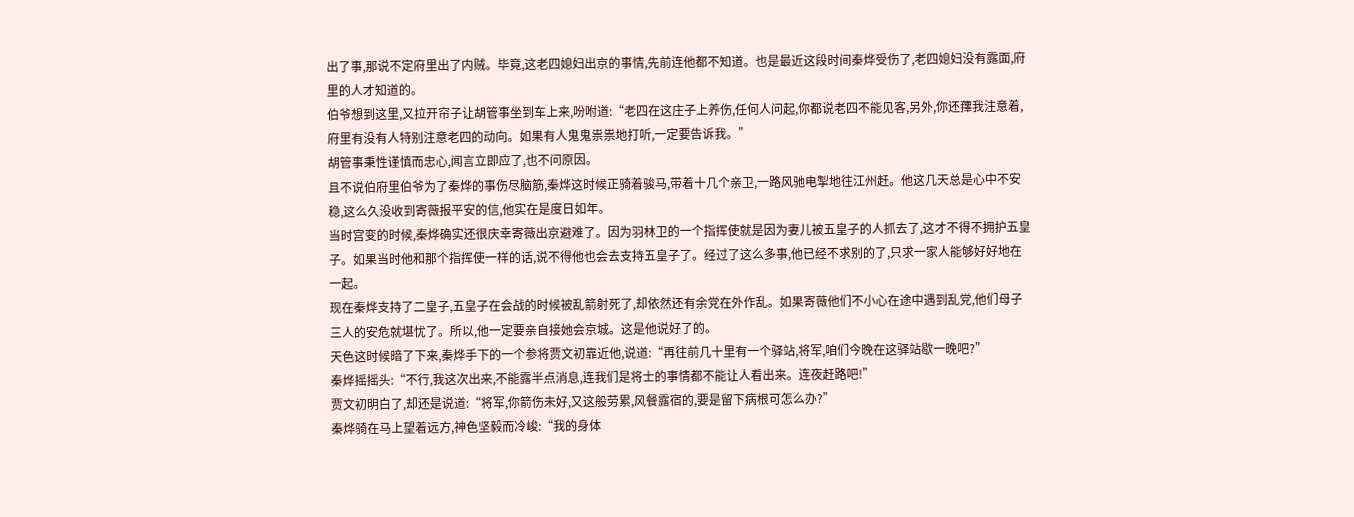出了事,那说不定府里出了内贼。毕竟,这老四媳妇出京的事情,先前连他都不知道。也是最近这段时间秦烨受伤了,老四媳妇没有露面,府里的人才知道的。
伯爷想到这里,又拉开帘子让胡管事坐到车上来,吩咐道:“老四在这庄子上养伤,任何人问起,你都说老四不能见客,另外,你还蘀我注意着,府里有没有人特别注意老四的动向。如果有人鬼鬼祟祟地打听,一定要告诉我。”
胡管事秉性谨慎而忠心,闻言立即应了,也不问原因。
且不说伯府里伯爷为了秦烨的事伤尽脑筋,秦烨这时候正骑着骏马,带着十几个亲卫,一路风驰电掣地往江州赶。他这几天总是心中不安稳,这么久没收到寄薇报平安的信,他实在是度日如年。
当时宫变的时候,秦烨确实还很庆幸寄薇出京避难了。因为羽林卫的一个指挥使就是因为妻儿被五皇子的人抓去了,这才不得不拥护五皇子。如果当时他和那个指挥使一样的话,说不得他也会去支持五皇子了。经过了这么多事,他已经不求别的了,只求一家人能够好好地在一起。
现在秦烨支持了二皇子,五皇子在会战的时候被乱箭射死了,却依然还有余党在外作乱。如果寄薇他们不小心在途中遇到乱党,他们母子三人的安危就堪忧了。所以,他一定要亲自接她会京城。这是他说好了的。
天色这时候暗了下来,秦烨手下的一个参将贾文初靠近他,说道:“再往前几十里有一个驿站,将军,咱们今晚在这驿站歇一晚吧?”
秦烨摇摇头:“不行,我这次出来,不能露半点消息,连我们是将士的事情都不能让人看出来。连夜赶路吧!”
贾文初明白了,却还是说道:“将军,你箭伤未好,又这般劳累,风餐露宿的,要是留下病根可怎么办?”
秦烨骑在马上望着远方,神色坚毅而冷峻:“我的身体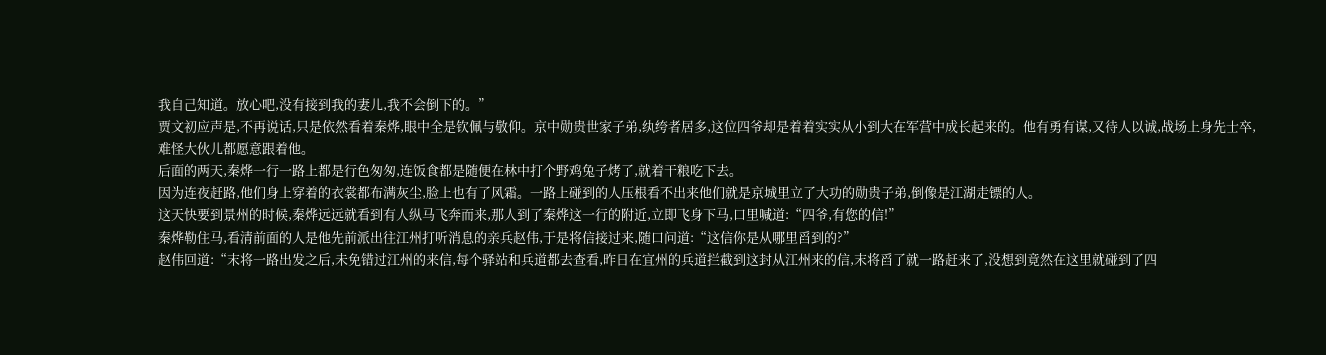我自己知道。放心吧,没有接到我的妻儿,我不会倒下的。”
贾文初应声是,不再说话,只是依然看着秦烨,眼中全是钦佩与敬仰。京中勋贵世家子弟,纨绔者居多,这位四爷却是着着实实从小到大在军营中成长起来的。他有勇有谋,又待人以诚,战场上身先士卒,难怪大伙儿都愿意跟着他。
后面的两天,秦烨一行一路上都是行色匆匆,连饭食都是随便在林中打个野鸡兔子烤了,就着干粮吃下去。
因为连夜赶路,他们身上穿着的衣裳都布满灰尘,脸上也有了风霜。一路上碰到的人压根看不出来他们就是京城里立了大功的勋贵子弟,倒像是江湖走镖的人。
这天快要到景州的时候,秦烨远远就看到有人纵马飞奔而来,那人到了秦烨这一行的附近,立即飞身下马,口里喊道:“四爷,有您的信!”
秦烨勒住马,看清前面的人是他先前派出往江州打听消息的亲兵赵伟,于是将信接过来,随口问道:“这信你是从哪里舀到的?”
赵伟回道:“末将一路出发之后,未免错过江州的来信,每个驿站和兵道都去查看,昨日在宜州的兵道拦截到这封从江州来的信,末将舀了就一路赶来了,没想到竟然在这里就碰到了四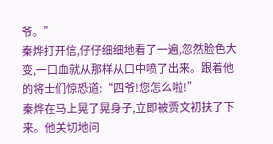爷。”
秦烨打开信,仔仔细细地看了一遍,忽然脸色大变,一口血就从那样从口中喷了出来。跟着他的将士们惊恐道:“四爷!您怎么啦!”
秦烨在马上晃了晃身子,立即被贾文初扶了下来。他关切地问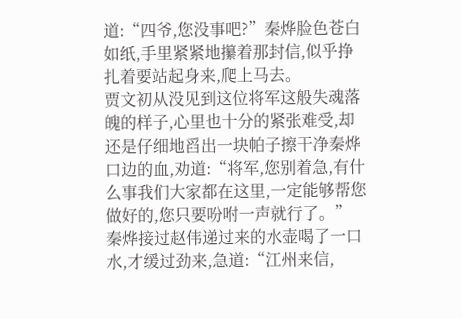道:“四爷,您没事吧?”秦烨脸色苍白如纸,手里紧紧地攥着那封信,似乎挣扎着要站起身来,爬上马去。
贾文初从没见到这位将军这般失魂落魄的样子,心里也十分的紧张难受,却还是仔细地舀出一块帕子擦干净秦烨口边的血,劝道:“将军,您别着急,有什么事我们大家都在这里,一定能够帮您做好的,您只要吩咐一声就行了。”
秦烨接过赵伟递过来的水壶喝了一口水,才缓过劲来,急道:“江州来信,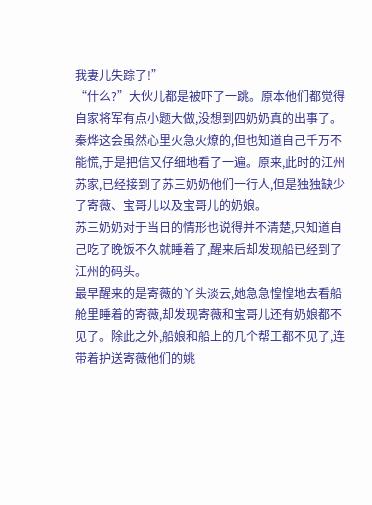我妻儿失踪了!”
“什么?”大伙儿都是被吓了一跳。原本他们都觉得自家将军有点小题大做,没想到四奶奶真的出事了。
秦烨这会虽然心里火急火燎的,但也知道自己千万不能慌,于是把信又仔细地看了一遍。原来,此时的江州苏家,已经接到了苏三奶奶他们一行人,但是独独缺少了寄薇、宝哥儿以及宝哥儿的奶娘。
苏三奶奶对于当日的情形也说得并不清楚,只知道自己吃了晚饭不久就睡着了,醒来后却发现船已经到了江州的码头。
最早醒来的是寄薇的丫头淡云,她急急惶惶地去看船舱里睡着的寄薇,却发现寄薇和宝哥儿还有奶娘都不见了。除此之外,船娘和船上的几个帮工都不见了,连带着护送寄薇他们的姚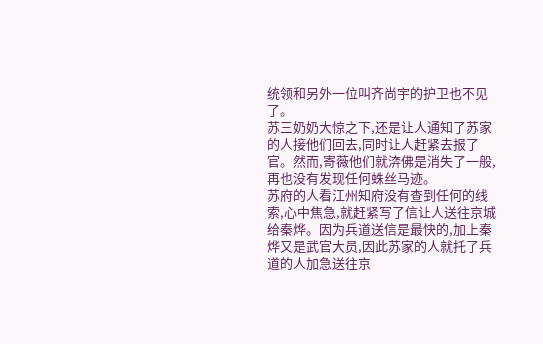统领和另外一位叫齐尚宇的护卫也不见了。
苏三奶奶大惊之下,还是让人通知了苏家的人接他们回去,同时让人赶紧去报了官。然而,寄薇他们就渀佛是消失了一般,再也没有发现任何蛛丝马迹。
苏府的人看江州知府没有查到任何的线索,心中焦急,就赶紧写了信让人送往京城给秦烨。因为兵道送信是最快的,加上秦烨又是武官大员,因此苏家的人就托了兵道的人加急送往京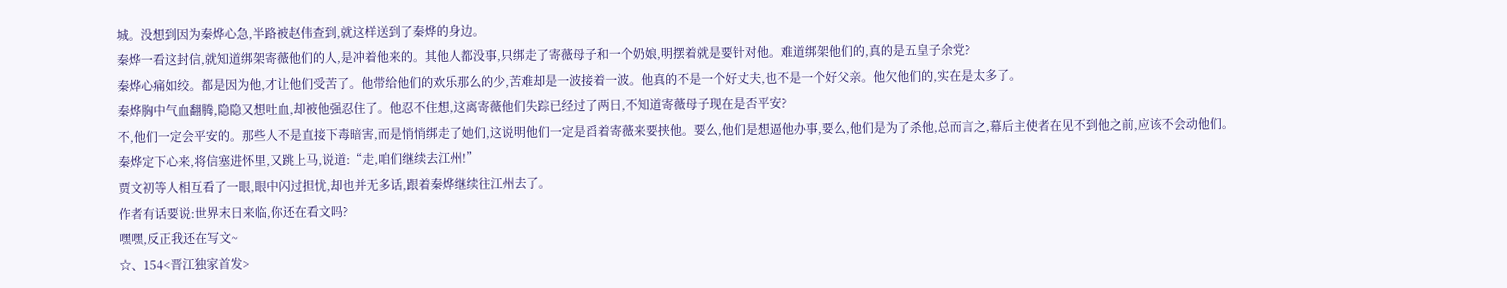城。没想到因为秦烨心急,半路被赵伟查到,就这样送到了秦烨的身边。
秦烨一看这封信,就知道绑架寄薇他们的人,是冲着他来的。其他人都没事,只绑走了寄薇母子和一个奶娘,明摆着就是要针对他。难道绑架他们的,真的是五皇子余党?
秦烨心痛如绞。都是因为他,才让他们受苦了。他带给他们的欢乐那么的少,苦难却是一波接着一波。他真的不是一个好丈夫,也不是一个好父亲。他欠他们的,实在是太多了。
秦烨胸中气血翻腾,隐隐又想吐血,却被他强忍住了。他忍不住想,这离寄薇他们失踪已经过了两日,不知道寄薇母子现在是否平安?
不,他们一定会平安的。那些人不是直接下毒暗害,而是悄悄绑走了她们,这说明他们一定是舀着寄薇来要挟他。要么,他们是想逼他办事,要么,他们是为了杀他,总而言之,幕后主使者在见不到他之前,应该不会动他们。
秦烨定下心来,将信塞进怀里,又跳上马,说道:“走,咱们继续去江州!”
贾文初等人相互看了一眼,眼中闪过担忧,却也并无多话,跟着秦烨继续往江州去了。
作者有话要说:世界末日来临,你还在看文吗?
嘿嘿,反正我还在写文~
☆、154<晋江独家首发>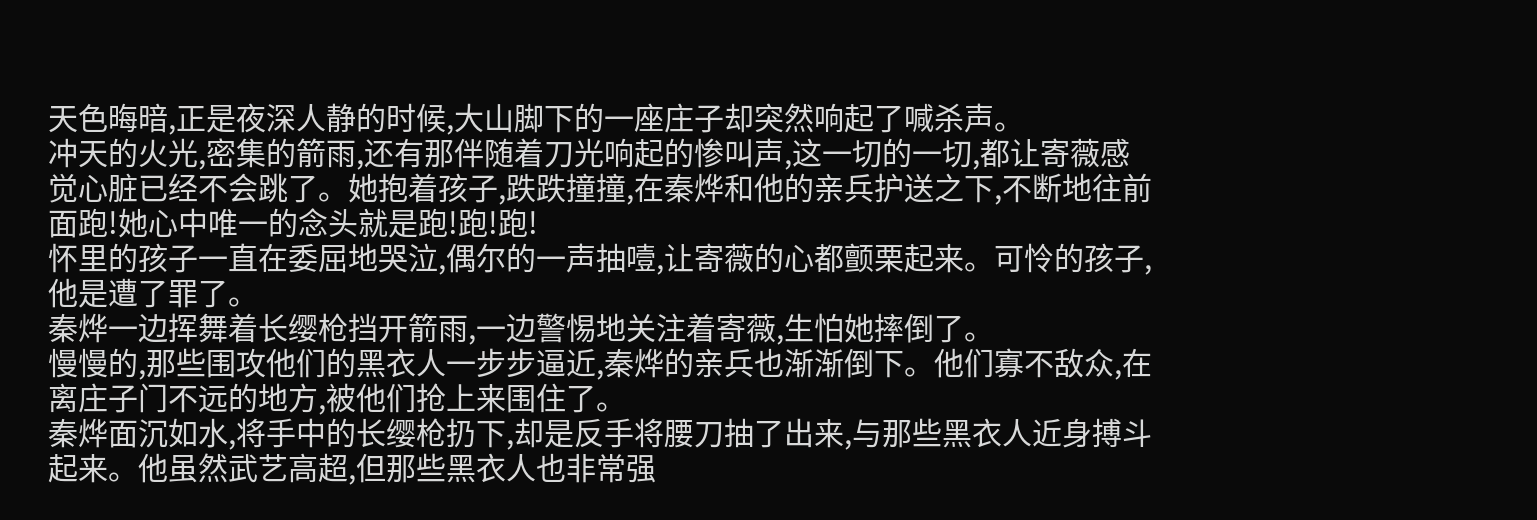天色晦暗,正是夜深人静的时候,大山脚下的一座庄子却突然响起了喊杀声。
冲天的火光,密集的箭雨,还有那伴随着刀光响起的惨叫声,这一切的一切,都让寄薇感觉心脏已经不会跳了。她抱着孩子,跌跌撞撞,在秦烨和他的亲兵护送之下,不断地往前面跑!她心中唯一的念头就是跑!跑!跑!
怀里的孩子一直在委屈地哭泣,偶尔的一声抽噎,让寄薇的心都颤栗起来。可怜的孩子,他是遭了罪了。
秦烨一边挥舞着长缨枪挡开箭雨,一边警惕地关注着寄薇,生怕她摔倒了。
慢慢的,那些围攻他们的黑衣人一步步逼近,秦烨的亲兵也渐渐倒下。他们寡不敌众,在离庄子门不远的地方,被他们抢上来围住了。
秦烨面沉如水,将手中的长缨枪扔下,却是反手将腰刀抽了出来,与那些黑衣人近身搏斗起来。他虽然武艺高超,但那些黑衣人也非常强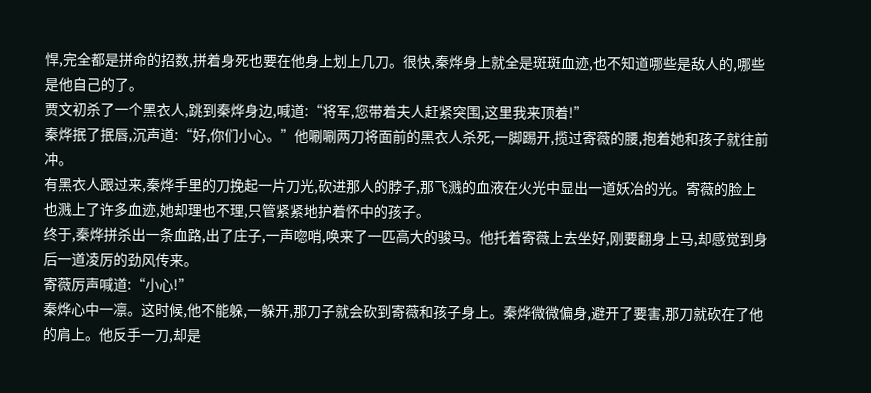悍,完全都是拼命的招数,拼着身死也要在他身上划上几刀。很快,秦烨身上就全是斑斑血迹,也不知道哪些是敌人的,哪些是他自己的了。
贾文初杀了一个黑衣人,跳到秦烨身边,喊道:“将军,您带着夫人赶紧突围,这里我来顶着!”
秦烨抿了抿唇,沉声道:“好,你们小心。”他唰唰两刀将面前的黑衣人杀死,一脚踢开,揽过寄薇的腰,抱着她和孩子就往前冲。
有黑衣人跟过来,秦烨手里的刀挽起一片刀光,砍进那人的脖子,那飞溅的血液在火光中显出一道妖冶的光。寄薇的脸上也溅上了许多血迹,她却理也不理,只管紧紧地护着怀中的孩子。
终于,秦烨拼杀出一条血路,出了庄子,一声唿哨,唤来了一匹高大的骏马。他托着寄薇上去坐好,刚要翻身上马,却感觉到身后一道凌厉的劲风传来。
寄薇厉声喊道:“小心!”
秦烨心中一凛。这时候,他不能躲,一躲开,那刀子就会砍到寄薇和孩子身上。秦烨微微偏身,避开了要害,那刀就砍在了他的肩上。他反手一刀,却是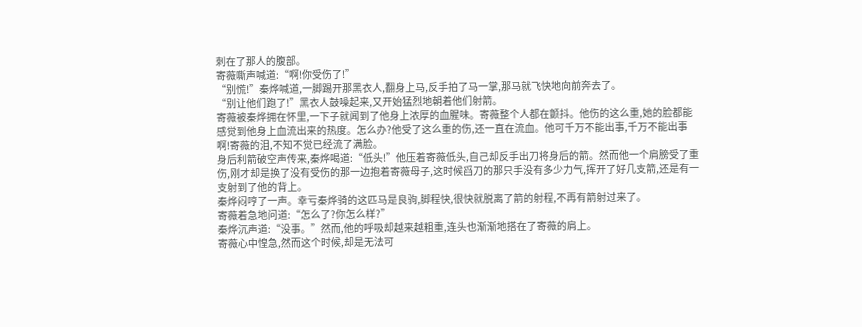刺在了那人的腹部。
寄薇嘶声喊道:“啊!你受伤了!”
“别慌!”秦烨喊道,一脚踢开那黑衣人,翻身上马,反手拍了马一掌,那马就飞快地向前奔去了。
“别让他们跑了!”黑衣人鼓噪起来,又开始猛烈地朝着他们射箭。
寄薇被秦烨拥在怀里,一下子就闻到了他身上浓厚的血腥味。寄薇整个人都在颤抖。他伤的这么重,她的脸都能感觉到他身上血流出来的热度。怎么办?他受了这么重的伤,还一直在流血。他可千万不能出事,千万不能出事啊!寄薇的泪,不知不觉已经流了满脸。
身后利箭破空声传来,秦烨喝道:“低头!”他压着寄薇低头,自己却反手出刀将身后的箭。然而他一个肩膀受了重伤,刚才却是换了没有受伤的那一边抱着寄薇母子,这时候舀刀的那只手没有多少力气,挥开了好几支箭,还是有一支射到了他的背上。
秦烨闷哼了一声。幸亏秦烨骑的这匹马是良驹,脚程快,很快就脱离了箭的射程,不再有箭射过来了。
寄薇着急地问道:“怎么了?你怎么样?”
秦烨沉声道:“没事。”然而,他的呼吸却越来越粗重,连头也渐渐地搭在了寄薇的肩上。
寄薇心中惶急,然而这个时候,却是无法可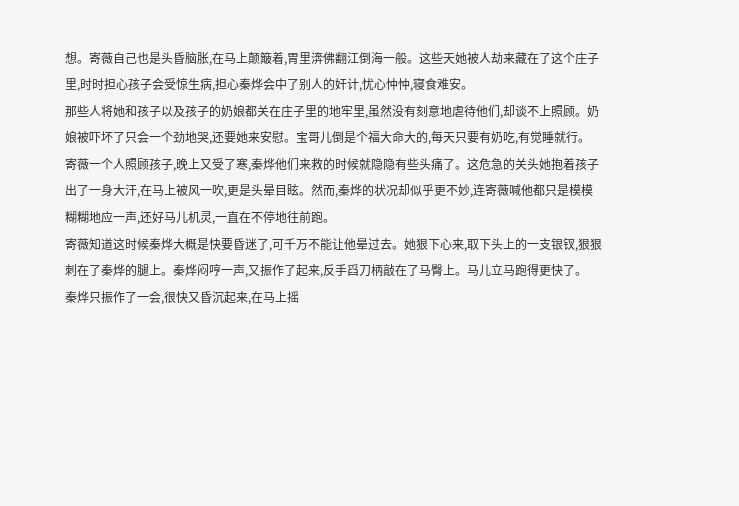想。寄薇自己也是头昏脑胀,在马上颠簸着,胃里渀佛翻江倒海一般。这些天她被人劫来藏在了这个庄子里,时时担心孩子会受惊生病,担心秦烨会中了别人的奸计,忧心忡忡,寝食难安。
那些人将她和孩子以及孩子的奶娘都关在庄子里的地牢里,虽然没有刻意地虐待他们,却谈不上照顾。奶娘被吓坏了只会一个劲地哭,还要她来安慰。宝哥儿倒是个福大命大的,每天只要有奶吃,有觉睡就行。
寄薇一个人照顾孩子,晚上又受了寒,秦烨他们来救的时候就隐隐有些头痛了。这危急的关头她抱着孩子出了一身大汗,在马上被风一吹,更是头晕目眩。然而,秦烨的状况却似乎更不妙,连寄薇喊他都只是模模糊糊地应一声,还好马儿机灵,一直在不停地往前跑。
寄薇知道这时候秦烨大概是快要昏迷了,可千万不能让他晕过去。她狠下心来,取下头上的一支银钗,狠狠刺在了秦烨的腿上。秦烨闷哼一声,又振作了起来,反手舀刀柄敲在了马臀上。马儿立马跑得更快了。
秦烨只振作了一会,很快又昏沉起来,在马上摇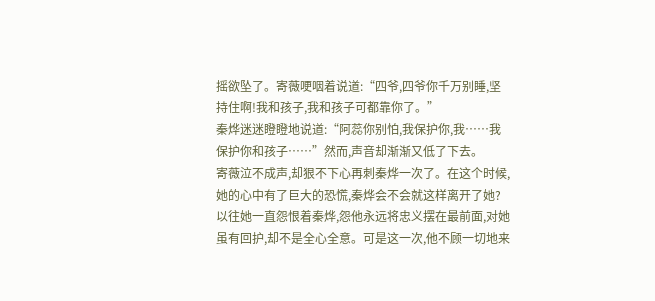摇欲坠了。寄薇哽咽着说道:“四爷,四爷你千万别睡,坚持住啊!我和孩子,我和孩子可都靠你了。”
秦烨迷迷瞪瞪地说道:“阿蕊你别怕,我保护你,我……我保护你和孩子……”然而,声音却渐渐又低了下去。
寄薇泣不成声,却狠不下心再刺秦烨一次了。在这个时候,她的心中有了巨大的恐慌,秦烨会不会就这样离开了她?以往她一直怨恨着秦烨,怨他永远将忠义摆在最前面,对她虽有回护,却不是全心全意。可是这一次,他不顾一切地来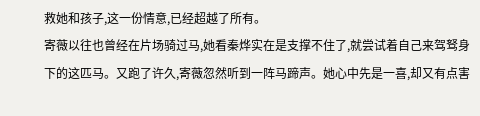救她和孩子,这一份情意,已经超越了所有。
寄薇以往也曾经在片场骑过马,她看秦烨实在是支撑不住了,就尝试着自己来驾驽身下的这匹马。又跑了许久,寄薇忽然听到一阵马蹄声。她心中先是一喜,却又有点害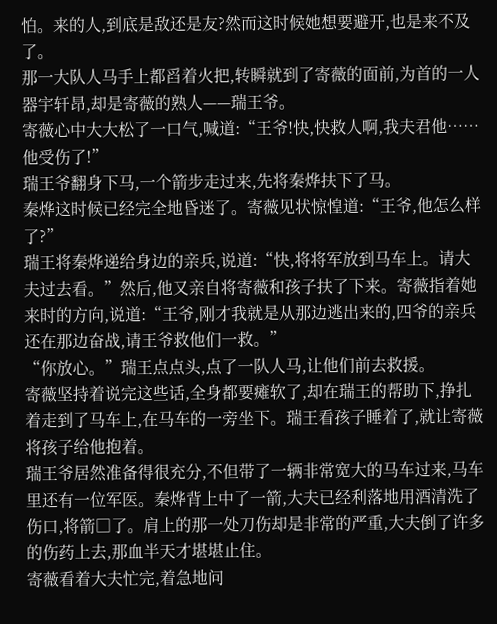怕。来的人,到底是敌还是友?然而这时候她想要避开,也是来不及了。
那一大队人马手上都舀着火把,转瞬就到了寄薇的面前,为首的一人器宇轩昂,却是寄薇的熟人——瑞王爷。
寄薇心中大大松了一口气,喊道:“王爷!快,快救人啊,我夫君他……他受伤了!”
瑞王爷翻身下马,一个箭步走过来,先将秦烨扶下了马。
秦烨这时候已经完全地昏迷了。寄薇见状惊惶道:“王爷,他怎么样了?”
瑞王将秦烨递给身边的亲兵,说道:“快,将将军放到马车上。请大夫过去看。”然后,他又亲自将寄薇和孩子扶了下来。寄薇指着她来时的方向,说道:“王爷,刚才我就是从那边逃出来的,四爷的亲兵还在那边奋战,请王爷救他们一救。”
“你放心。”瑞王点点头,点了一队人马,让他们前去救援。
寄薇坚持着说完这些话,全身都要瘫软了,却在瑞王的帮助下,挣扎着走到了马车上,在马车的一旁坐下。瑞王看孩子睡着了,就让寄薇将孩子给他抱着。
瑞王爷居然准备得很充分,不但带了一辆非常宽大的马车过来,马车里还有一位军医。秦烨背上中了一箭,大夫已经利落地用酒清洗了伤口,将箭□了。肩上的那一处刀伤却是非常的严重,大夫倒了许多的伤药上去,那血半天才堪堪止住。
寄薇看着大夫忙完,着急地问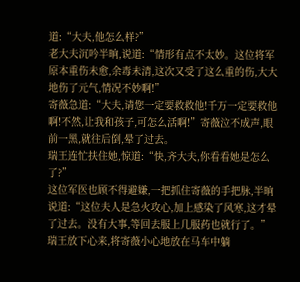道:“大夫,他怎么样?”
老大夫沉吟半晌,说道:“情形有点不太妙。这位将军原本重伤未愈,余毒未清,这次又受了这么重的伤,大大地伤了元气,情况不妙啊!”
寄薇急道:“大夫,请您一定要救救他!千万一定要救他啊!不然,让我和孩子,可怎么活啊!”寄薇泣不成声,眼前一黑,就往后倒,晕了过去。
瑞王连忙扶住她,惊道:“快,齐大夫,你看看她是怎么了?”
这位军医也顾不得避嫌,一把抓住寄薇的手把脉,半晌说道:“这位夫人是急火攻心,加上感染了风寒,这才晕了过去。没有大事,等回去服上几服药也就行了。”
瑞王放下心来,将寄薇小心地放在马车中躺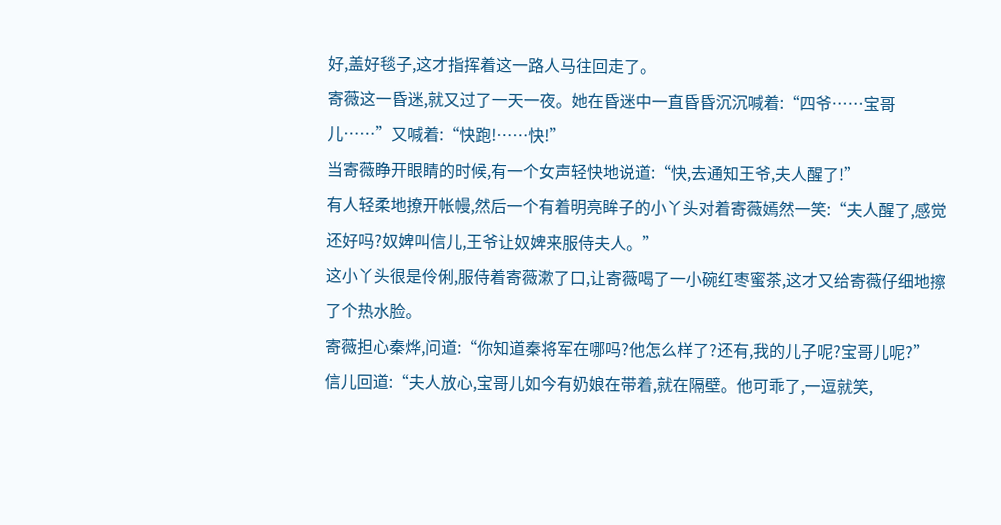好,盖好毯子,这才指挥着这一路人马往回走了。
寄薇这一昏迷,就又过了一天一夜。她在昏迷中一直昏昏沉沉喊着:“四爷……宝哥儿……”又喊着:“快跑!……快!”
当寄薇睁开眼睛的时候,有一个女声轻快地说道:“快,去通知王爷,夫人醒了!”
有人轻柔地撩开帐幔,然后一个有着明亮眸子的小丫头对着寄薇嫣然一笑:“夫人醒了,感觉还好吗?奴婢叫信儿,王爷让奴婢来服侍夫人。”
这小丫头很是伶俐,服侍着寄薇漱了口,让寄薇喝了一小碗红枣蜜茶,这才又给寄薇仔细地擦了个热水脸。
寄薇担心秦烨,问道:“你知道秦将军在哪吗?他怎么样了?还有,我的儿子呢?宝哥儿呢?”
信儿回道:“夫人放心,宝哥儿如今有奶娘在带着,就在隔壁。他可乖了,一逗就笑,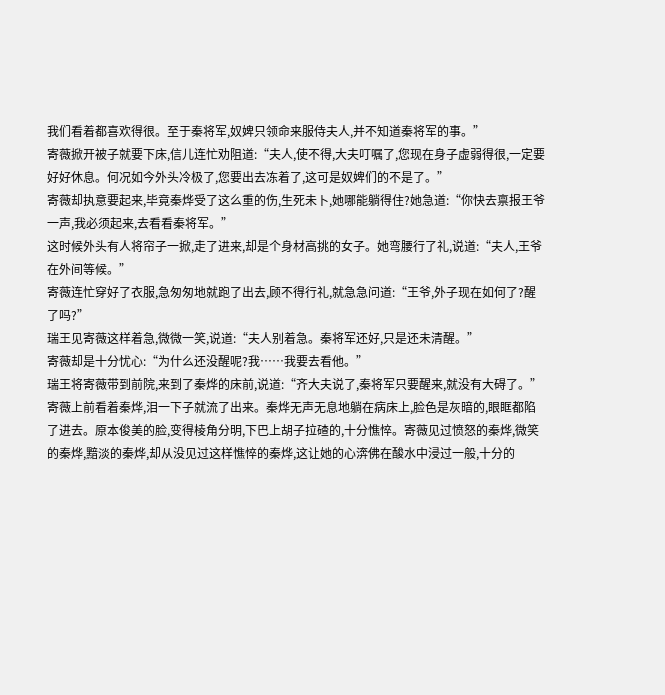我们看着都喜欢得很。至于秦将军,奴婢只领命来服侍夫人,并不知道秦将军的事。”
寄薇掀开被子就要下床,信儿连忙劝阻道:“夫人,使不得,大夫叮嘱了,您现在身子虚弱得很,一定要好好休息。何况如今外头冷极了,您要出去冻着了,这可是奴婢们的不是了。”
寄薇却执意要起来,毕竟秦烨受了这么重的伤,生死未卜,她哪能躺得住?她急道:“你快去禀报王爷一声,我必须起来,去看看秦将军。”
这时候外头有人将帘子一掀,走了进来,却是个身材高挑的女子。她弯腰行了礼,说道:“夫人,王爷在外间等候。”
寄薇连忙穿好了衣服,急匆匆地就跑了出去,顾不得行礼,就急急问道:“王爷,外子现在如何了?醒了吗?”
瑞王见寄薇这样着急,微微一笑,说道:“夫人别着急。秦将军还好,只是还未清醒。”
寄薇却是十分忧心:“为什么还没醒呢?我……我要去看他。”
瑞王将寄薇带到前院,来到了秦烨的床前,说道:“齐大夫说了,秦将军只要醒来,就没有大碍了。”
寄薇上前看着秦烨,泪一下子就流了出来。秦烨无声无息地躺在病床上,脸色是灰暗的,眼眶都陷了进去。原本俊美的脸,变得棱角分明,下巴上胡子拉碴的,十分憔悴。寄薇见过愤怒的秦烨,微笑的秦烨,黯淡的秦烨,却从没见过这样憔悴的秦烨,这让她的心渀佛在酸水中浸过一般,十分的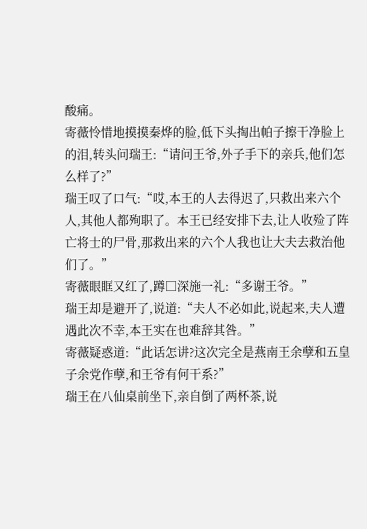酸痛。
寄薇怜惜地摸摸秦烨的脸,低下头掏出帕子擦干净脸上的泪,转头问瑞王:“请问王爷,外子手下的亲兵,他们怎么样了?”
瑞王叹了口气:“哎,本王的人去得迟了,只救出来六个人,其他人都殉职了。本王已经安排下去,让人收殓了阵亡将士的尸骨,那救出来的六个人我也让大夫去救治他们了。”
寄薇眼眶又红了,蹲□深施一礼:“多谢王爷。”
瑞王却是避开了,说道:“夫人不必如此,说起来,夫人遭遇此次不幸,本王实在也难辞其咎。”
寄薇疑惑道:“此话怎讲?这次完全是燕南王余孽和五皇子余党作孽,和王爷有何干系?”
瑞王在八仙桌前坐下,亲自倒了两杯茶,说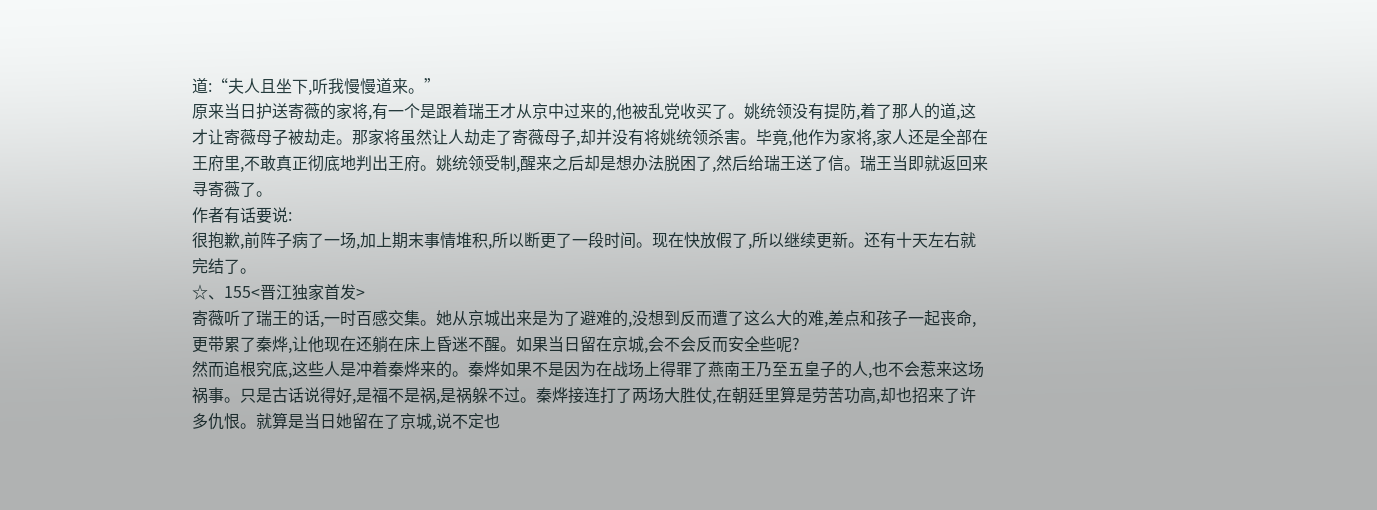道:“夫人且坐下,听我慢慢道来。”
原来当日护送寄薇的家将,有一个是跟着瑞王才从京中过来的,他被乱党收买了。姚统领没有提防,着了那人的道,这才让寄薇母子被劫走。那家将虽然让人劫走了寄薇母子,却并没有将姚统领杀害。毕竟,他作为家将,家人还是全部在王府里,不敢真正彻底地判出王府。姚统领受制,醒来之后却是想办法脱困了,然后给瑞王送了信。瑞王当即就返回来寻寄薇了。
作者有话要说:
很抱歉,前阵子病了一场,加上期末事情堆积,所以断更了一段时间。现在快放假了,所以继续更新。还有十天左右就完结了。
☆、155<晋江独家首发>
寄薇听了瑞王的话,一时百感交集。她从京城出来是为了避难的,没想到反而遭了这么大的难,差点和孩子一起丧命,更带累了秦烨,让他现在还躺在床上昏迷不醒。如果当日留在京城,会不会反而安全些呢?
然而追根究底,这些人是冲着秦烨来的。秦烨如果不是因为在战场上得罪了燕南王乃至五皇子的人,也不会惹来这场祸事。只是古话说得好,是福不是祸,是祸躲不过。秦烨接连打了两场大胜仗,在朝廷里算是劳苦功高,却也招来了许多仇恨。就算是当日她留在了京城,说不定也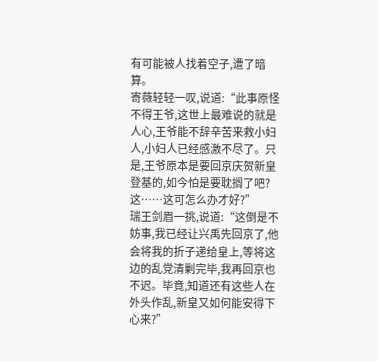有可能被人找着空子,遭了暗算。
寄薇轻轻一叹,说道:“此事原怪不得王爷,这世上最难说的就是人心,王爷能不辞辛苦来救小妇人,小妇人已经感激不尽了。只是,王爷原本是要回京庆贺新皇登基的,如今怕是要耽搁了吧?这……这可怎么办才好?”
瑞王剑眉一挑,说道:“这倒是不妨事,我已经让兴禹先回京了,他会将我的折子递给皇上,等将这边的乱党清剿完毕,我再回京也不迟。毕竟,知道还有这些人在外头作乱,新皇又如何能安得下心来?”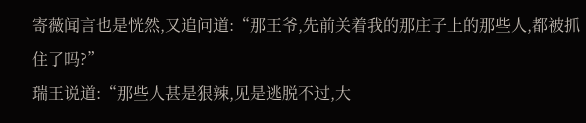寄薇闻言也是恍然,又追问道:“那王爷,先前关着我的那庄子上的那些人,都被抓住了吗?”
瑞王说道:“那些人甚是狠辣,见是逃脱不过,大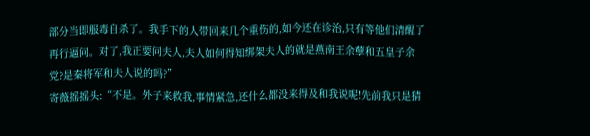部分当即服毒自杀了。我手下的人带回来几个重伤的,如今还在诊治,只有等他们清醒了再行逼问。对了,我正要问夫人,夫人如何得知绑架夫人的就是燕南王余孽和五皇子余党?是秦将军和夫人说的吗?”
寄薇摇摇头:“不是。外子来救我,事情紧急,还什么都没来得及和我说呢!先前我只是猜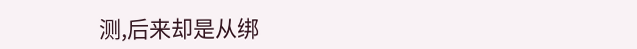测,后来却是从绑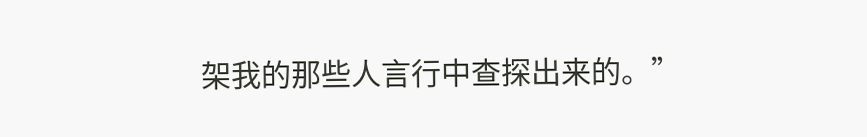架我的那些人言行中查探出来的。”